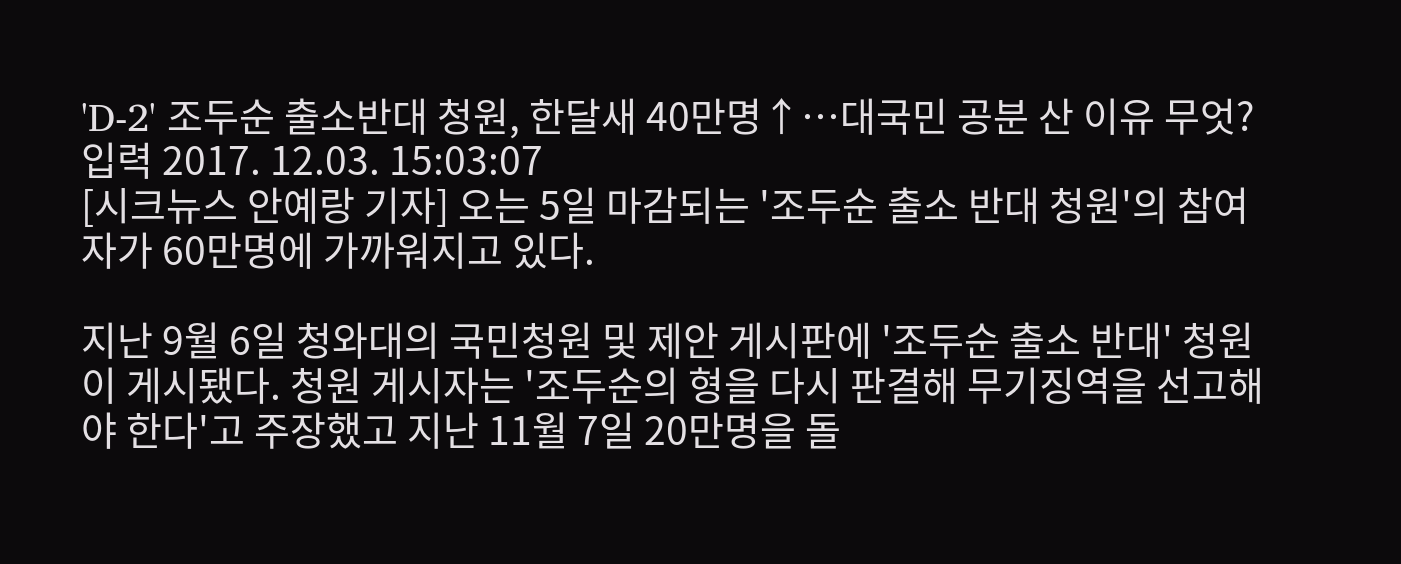'D-2' 조두순 출소반대 청원, 한달새 40만명↑…대국민 공분 산 이유 무엇?
입력 2017. 12.03. 15:03:07
[시크뉴스 안예랑 기자] 오는 5일 마감되는 '조두순 출소 반대 청원'의 참여자가 60만명에 가까워지고 있다.

지난 9월 6일 청와대의 국민청원 및 제안 게시판에 '조두순 출소 반대' 청원이 게시됐다. 청원 게시자는 '조두순의 형을 다시 판결해 무기징역을 선고해야 한다'고 주장했고 지난 11월 7일 20만명을 돌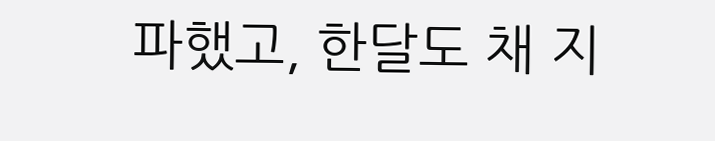파했고, 한달도 채 지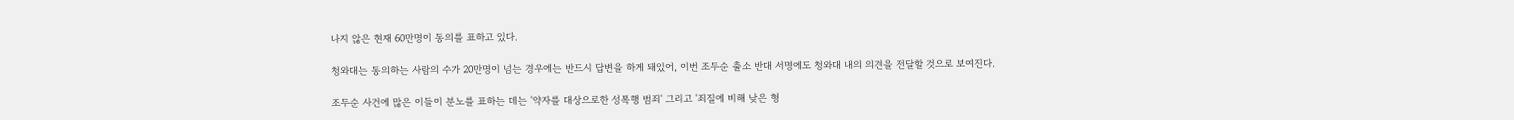나지 않은 현재 60만명이 동의를 표하고 있다.

청와대는 동의하는 사람의 수가 20만명이 넘는 경우에는 반드시 답변을 하게 돼있어, 이번 조두순 출소 반대 서명에도 청와대 내의 의견을 전달할 것으로 보여진다.

조두순 사건에 많은 이들이 분노를 표하는 데는 '약자를 대상으로한 성폭행 범죄' 그리고 '죄질에 비해 낮은 형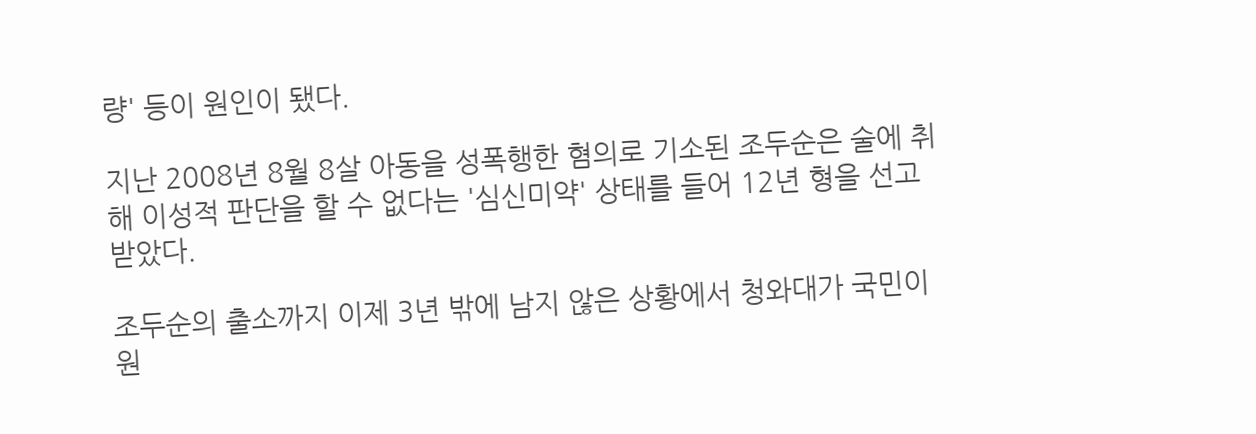량' 등이 원인이 됐다.

지난 2008년 8월 8살 아동을 성폭행한 혐의로 기소된 조두순은 술에 취해 이성적 판단을 할 수 없다는 '심신미약' 상태를 들어 12년 형을 선고 받았다.

조두순의 출소까지 이제 3년 밖에 남지 않은 상황에서 청와대가 국민이 원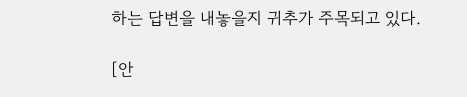하는 답변을 내놓을지 귀추가 주목되고 있다.

[안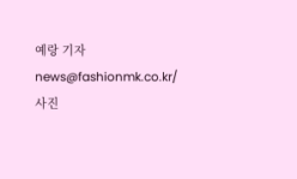예랑 기자 news@fashionmk.co.kr/ 사진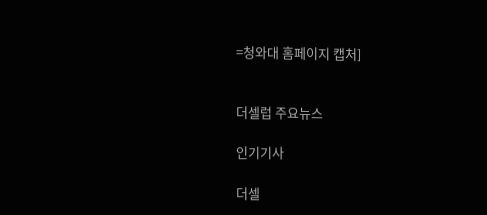=청와대 홈페이지 캡처]


더셀럽 주요뉴스

인기기사

더셀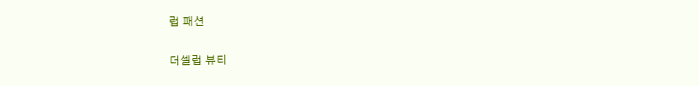럽 패션

더셀럽 뷰티